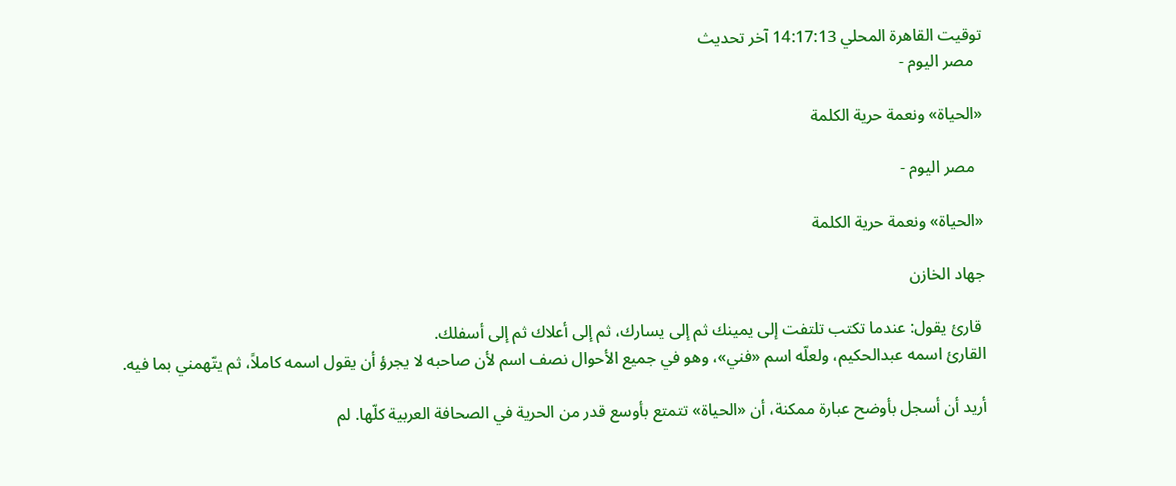توقيت القاهرة المحلي 14:17:13 آخر تحديث
  مصر اليوم -

«الحياة» ونعمة حرية الكلمة

  مصر اليوم -

«الحياة» ونعمة حرية الكلمة

جهاد الخازن

 قارئ يقول: عندما تكتب تلتفت إلى يمينك ثم إلى يسارك، ثم إلى أعلاك ثم إلى أسفلك.
القارئ اسمه عبدالحكيم، ولعلّه اسم «فني»، وهو في جميع الأحوال نصف اسم لأن صاحبه لا يجرؤ أن يقول اسمه كاملاً، ثم يتّهمني بما فيه.

أريد أن أسجل بأوضح عبارة ممكنة، أن «الحياة» تتمتع بأوسع قدر من الحرية في الصحافة العربية كلّها. لم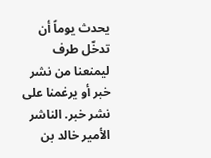يحدث يوماً أن تدخّل طرف ليمنعنا من نشر خبر أو يرغمنا على نشر خبر. الناشر الأمير خالد بن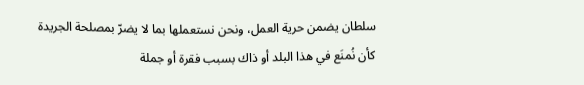سلطان يضمن حرية العمل، ونحن نستعملها بما لا يضرّ بمصلحة الجريدة كأن نُمنَع في هذا البلد أو ذاك بسبب فقرة أو جملة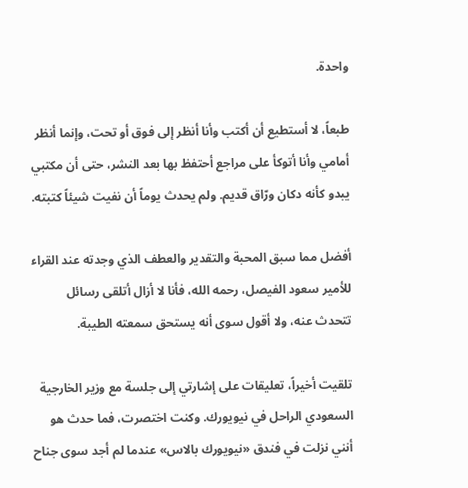واحدة.

طبعاً، لا أستطيع أن أكتب وأنا أنظر إلى فوق أو تحت، وإنما أنظر أمامي وأنا أتوكأ على مراجع أحتفظ بها بعد النشر، حتى أن مكتبي يبدو كأنه دكان ورّاق قديم. ولم يحدث يوماً أن نفيت شيئاً كتبته.

أفضل مما سبق المحبة والتقدير والعطف الذي وجدته عند القراء للأمير سعود الفيصل، رحمه الله، فأنا لا أزال أتلقى رسائل تتحدث عنه، ولا أقول سوى أنه يستحق سمعته الطيبة.

تلقيت أخيراً، تعليقات على إشارتي إلى جلسة مع وزير الخارجية السعودي الراحل في نيويورك. وكنت اختصرت، فما حدث هو أنني نزلت في فندق «نيويورك بالاس» عندما لم أجد سوى جناح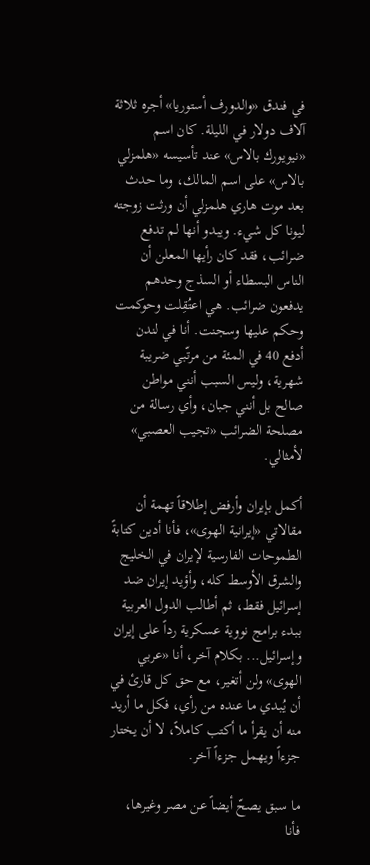في فندق «والدورف أستوريا» أجره ثلاثة آلاف دولار في الليلة. كان اسم «نيويورك بالاس» عند تأسيسه «هلمزلي بالاس» على اسم المالك، وما حدث بعد موت هاري هلمزلي أن ورثت زوجته ليونا كل شيء. ويبدو أنها لم تدفع ضرائب، فقد كان رأيها المعلن أن الناس البسطاء أو السذج وحدهم يدفعون ضرائب. هي اعتُقِلت وحوكمت وحكم عليها وسجنت. أنا في لندن أدفع 40 في المئة من مرتّبي ضريبة شهرية، وليس السبب أنني مواطن صالح بل أنني جبان، وأي رسالة من مصلحة الضرائب «تجيب العصبي» لأمثالي.

أكمل بإيران وأرفض إطلاقاً تهمة أن مقالاتي «إيرانية الهوى»، فأنا أدين كتابةً الطموحات الفارسية لإيران في الخليج والشرق الأوسط كله، وأؤيد إيران ضد إسرائيل فقط، ثم أطالب الدول العربية ببدء برامج نووية عسكرية رداً على إيران وإسرائيل... بكلام آخر، أنا «عربي الهوى» ولن أتغير، مع حق كل قارئ في أن يُبدي ما عنده من رأي، فكل ما أريد منه أن يقرأ ما أكتب كاملاً، لا أن يختار جزءاً ويهمل جزءاً آخر.

ما سبق يصحّ أيضاً عن مصر وغيرها، فأنا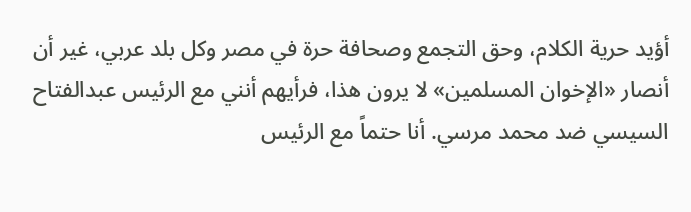أؤيد حرية الكلام، وحق التجمع وصحافة حرة في مصر وكل بلد عربي، غير أن أنصار «الإخوان المسلمين» لا يرون هذا، فرأيهم أنني مع الرئيس عبدالفتاح السيسي ضد محمد مرسي. أنا حتماً مع الرئيس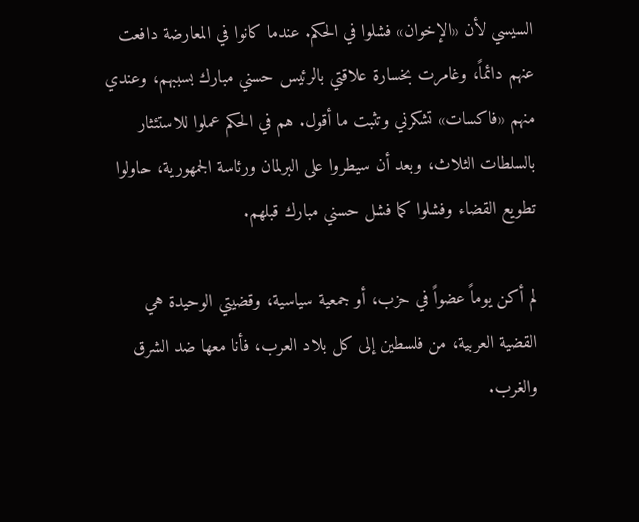السيسي لأن «الإخوان» فشلوا في الحكم. عندما كانوا في المعارضة دافعت عنهم دائماً، وغامرت بخسارة علاقتي بالرئيس حسني مبارك بسببهم، وعندي منهم «فاكسات» تشكرني وتثبت ما أقول. هم في الحكم عملوا للاستئثار بالسلطات الثلاث، وبعد أن سيطروا على البرلمان ورئاسة الجمهورية، حاولوا تطويع القضاء وفشلوا كما فشل حسني مبارك قبلهم.

لم أكن يوماً عضواً في حزب، أو جمعية سياسية، وقضيتي الوحيدة هي القضية العربية، من فلسطين إلى كل بلاد العرب، فأنا معها ضد الشرق والغرب.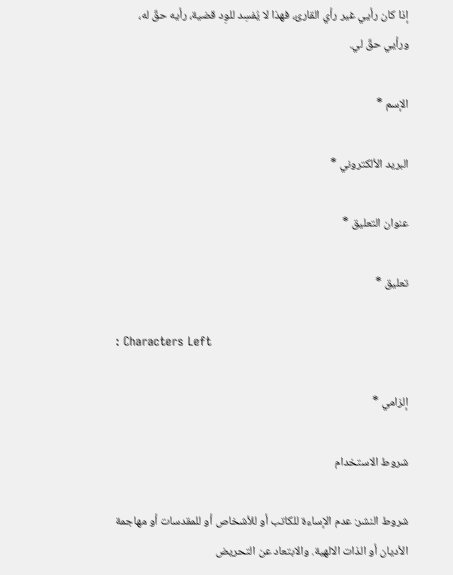إذا كان رأيي غير رأي القارئ، فهذا لا يُفسِد للوِد قضية، رأيه حقٌ له، ورأيي حقٌ لي.

الإسم *

البريد الألكتروني *

عنوان التعليق *

تعليق *

: Characters Left

إلزامي *

شروط الاستخدام

شروط النشر: عدم الإساءة للكاتب أو للأشخاص أو للمقدسات أو مهاجمة الأديان أو الذات الالهية. والابتعاد عن التحريض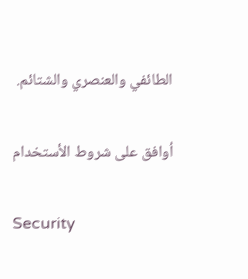الطائفي والعنصري والشتائم.

اُوافق على شروط الأستخدام

Security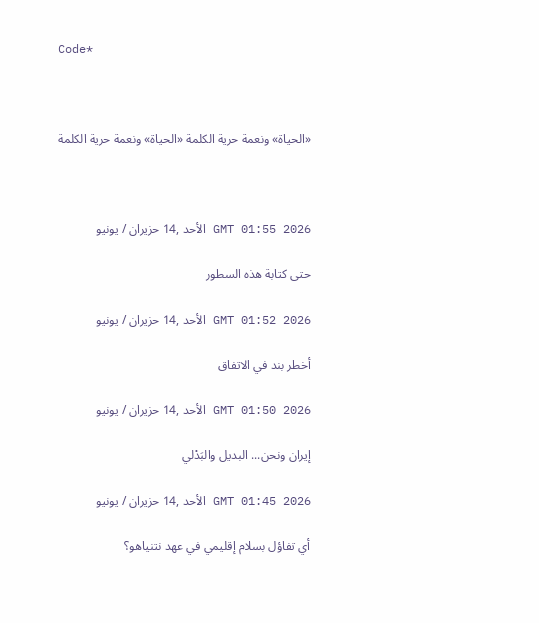Code*



«الحياة» ونعمة حرية الكلمة «الحياة» ونعمة حرية الكلمة



GMT 01:55 2026 الأحد ,14 حزيران / يونيو

حتى كتابة هذه السطور

GMT 01:52 2026 الأحد ,14 حزيران / يونيو

أخطر بند في الاتفاق

GMT 01:50 2026 الأحد ,14 حزيران / يونيو

إيران ونحن... البديل والبَدْلي

GMT 01:45 2026 الأحد ,14 حزيران / يونيو

أي تفاؤل بسلام إقليمي في عهد نتنياهو؟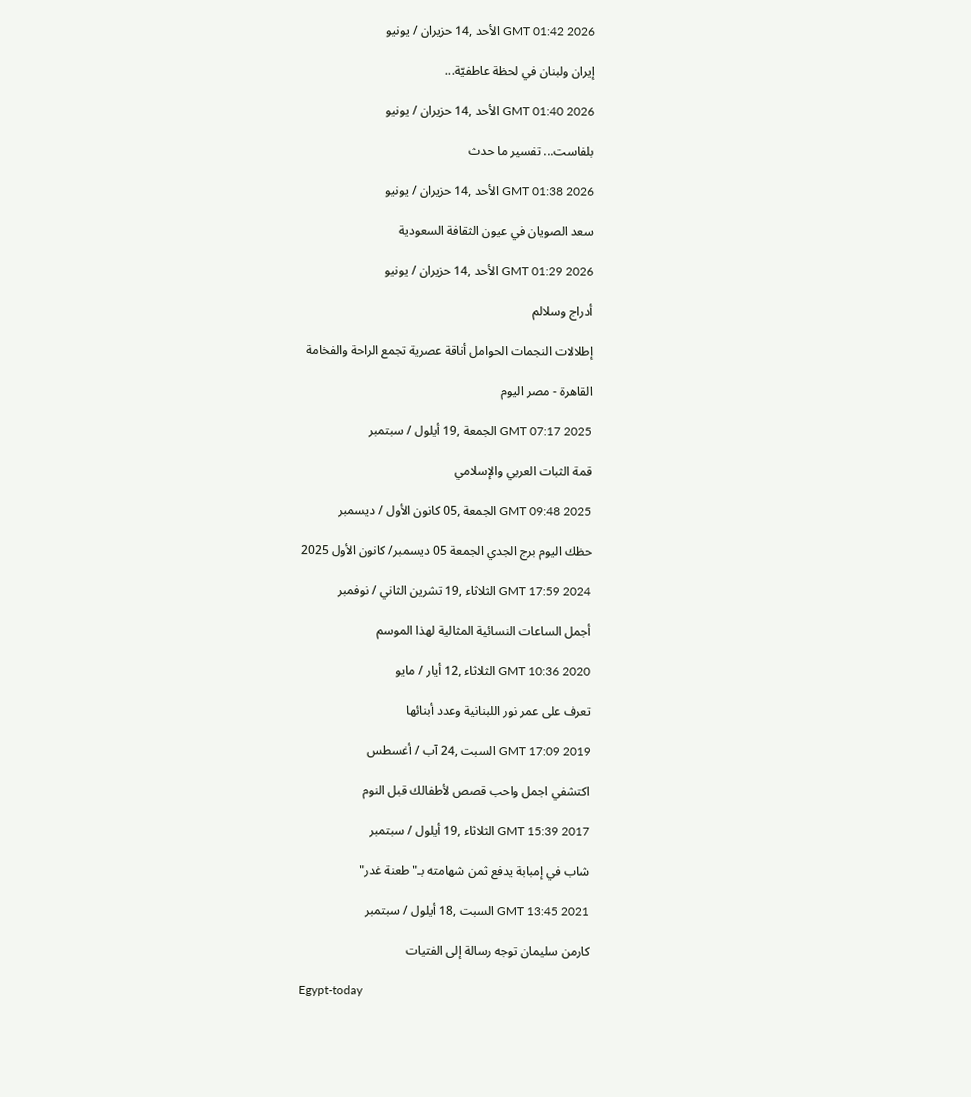GMT 01:42 2026 الأحد ,14 حزيران / يونيو

إيران ولبنان في لحظة عاطفيّة...

GMT 01:40 2026 الأحد ,14 حزيران / يونيو

بلفاست... تفسير ما حدث

GMT 01:38 2026 الأحد ,14 حزيران / يونيو

سعد الصويان في عيون الثقافة السعودية

GMT 01:29 2026 الأحد ,14 حزيران / يونيو

أدراج وسلالم

إطلالات النجمات الحوامل أناقة عصرية تجمع الراحة والفخامة

القاهرة - مصر اليوم

GMT 07:17 2025 الجمعة ,19 أيلول / سبتمبر

قمة الثبات العربي والإسلامي

GMT 09:48 2025 الجمعة ,05 كانون الأول / ديسمبر

حظك اليوم برج الجدي الجمعة 05 ديسمبر/ كانون الأول 2025

GMT 17:59 2024 الثلاثاء ,19 تشرين الثاني / نوفمبر

أجمل الساعات النسائية المثالية لهذا الموسم

GMT 10:36 2020 الثلاثاء ,12 أيار / مايو

تعرف على عمر نور اللبنانية وعدد أبنائها

GMT 17:09 2019 السبت ,24 آب / أغسطس

اكتشفي اجمل واحب قصص لأطفالك قبل النوم

GMT 15:39 2017 الثلاثاء ,19 أيلول / سبتمبر

شاب في إمبابة يدفع ثمن شهامته بـ"طعنة غدر"

GMT 13:45 2021 السبت ,18 أيلول / سبتمبر

كارمن سليمان توجه رسالة إلى الفتيات

Egypt-today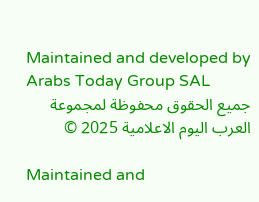Maintained and developed by Arabs Today Group SAL
جميع الحقوق محفوظة لمجموعة العرب اليوم الاعلامية 2025 ©

Maintained and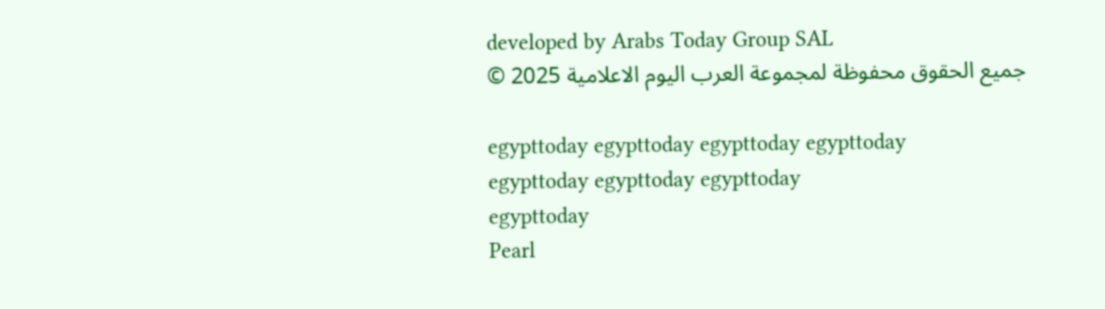developed by Arabs Today Group SAL
جميع الحقوق محفوظة لمجموعة العرب اليوم الاعلامية 2025 ©

egypttoday egypttoday egypttoday egypttoday
egypttoday egypttoday egypttoday
egypttoday
Pearl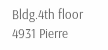Bldg.4th floor 4931 Pierre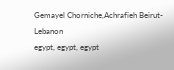Gemayel Chorniche,Achrafieh Beirut- Lebanon
egypt, egypt, egypt